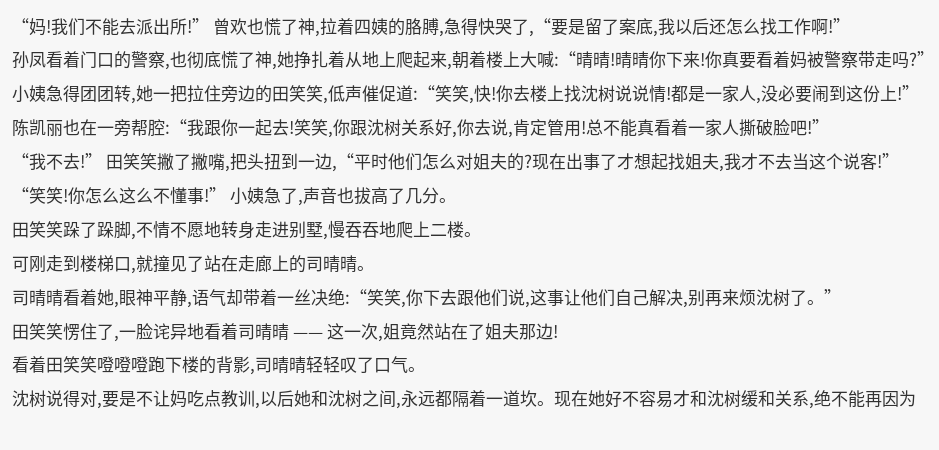“妈!我们不能去派出所!” 曾欢也慌了神,拉着四姨的胳膊,急得快哭了,“要是留了案底,我以后还怎么找工作啊!”
孙凤看着门口的警察,也彻底慌了神,她挣扎着从地上爬起来,朝着楼上大喊:“晴晴!晴晴你下来!你真要看着妈被警察带走吗?”
小姨急得团团转,她一把拉住旁边的田笑笑,低声催促道:“笑笑,快!你去楼上找沈树说说情!都是一家人,没必要闹到这份上!”
陈凯丽也在一旁帮腔:“我跟你一起去!笑笑,你跟沈树关系好,你去说,肯定管用!总不能真看着一家人撕破脸吧!”
“我不去!” 田笑笑撇了撇嘴,把头扭到一边,“平时他们怎么对姐夫的?现在出事了才想起找姐夫,我才不去当这个说客!”
“笑笑!你怎么这么不懂事!” 小姨急了,声音也拔高了几分。
田笑笑跺了跺脚,不情不愿地转身走进别墅,慢吞吞地爬上二楼。
可刚走到楼梯口,就撞见了站在走廊上的司晴晴。
司晴晴看着她,眼神平静,语气却带着一丝决绝:“笑笑,你下去跟他们说,这事让他们自己解决,别再来烦沈树了。”
田笑笑愣住了,一脸诧异地看着司晴晴 —— 这一次,姐竟然站在了姐夫那边!
看着田笑笑噔噔噔跑下楼的背影,司晴晴轻轻叹了口气。
沈树说得对,要是不让妈吃点教训,以后她和沈树之间,永远都隔着一道坎。现在她好不容易才和沈树缓和关系,绝不能再因为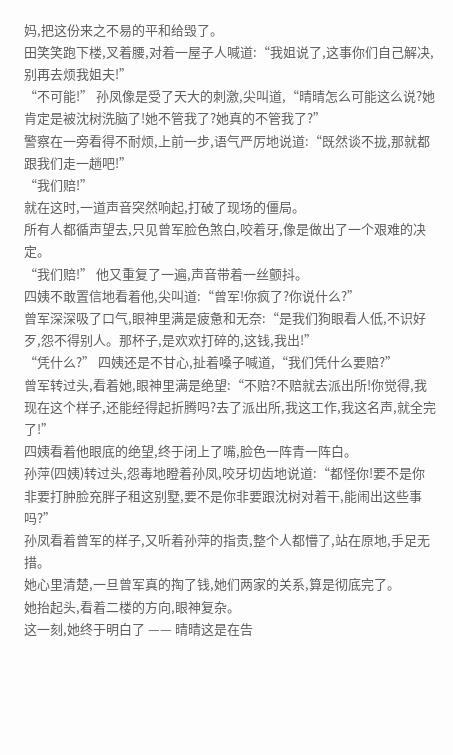妈,把这份来之不易的平和给毁了。
田笑笑跑下楼,叉着腰,对着一屋子人喊道:“我姐说了,这事你们自己解决,别再去烦我姐夫!”
“不可能!” 孙凤像是受了天大的刺激,尖叫道,“晴晴怎么可能这么说?她肯定是被沈树洗脑了!她不管我了?她真的不管我了?”
警察在一旁看得不耐烦,上前一步,语气严厉地说道:“既然谈不拢,那就都跟我们走一趟吧!”
“我们赔!”
就在这时,一道声音突然响起,打破了现场的僵局。
所有人都循声望去,只见曾军脸色煞白,咬着牙,像是做出了一个艰难的决定。
“我们赔!” 他又重复了一遍,声音带着一丝颤抖。
四姨不敢置信地看着他,尖叫道:“曾军!你疯了?你说什么?”
曾军深深吸了口气,眼神里满是疲惫和无奈:“是我们狗眼看人低,不识好歹,怨不得别人。那杯子,是欢欢打碎的,这钱,我出!”
“凭什么?” 四姨还是不甘心,扯着嗓子喊道,“我们凭什么要赔?”
曾军转过头,看着她,眼神里满是绝望:“不赔?不赔就去派出所!你觉得,我现在这个样子,还能经得起折腾吗?去了派出所,我这工作,我这名声,就全完了!”
四姨看着他眼底的绝望,终于闭上了嘴,脸色一阵青一阵白。
孙萍(四姨)转过头,怨毒地瞪着孙凤,咬牙切齿地说道:“都怪你!要不是你非要打肿脸充胖子租这别墅,要不是你非要跟沈树对着干,能闹出这些事吗?”
孙凤看着曾军的样子,又听着孙萍的指责,整个人都懵了,站在原地,手足无措。
她心里清楚,一旦曾军真的掏了钱,她们两家的关系,算是彻底完了。
她抬起头,看着二楼的方向,眼神复杂。
这一刻,她终于明白了 —— 晴晴这是在告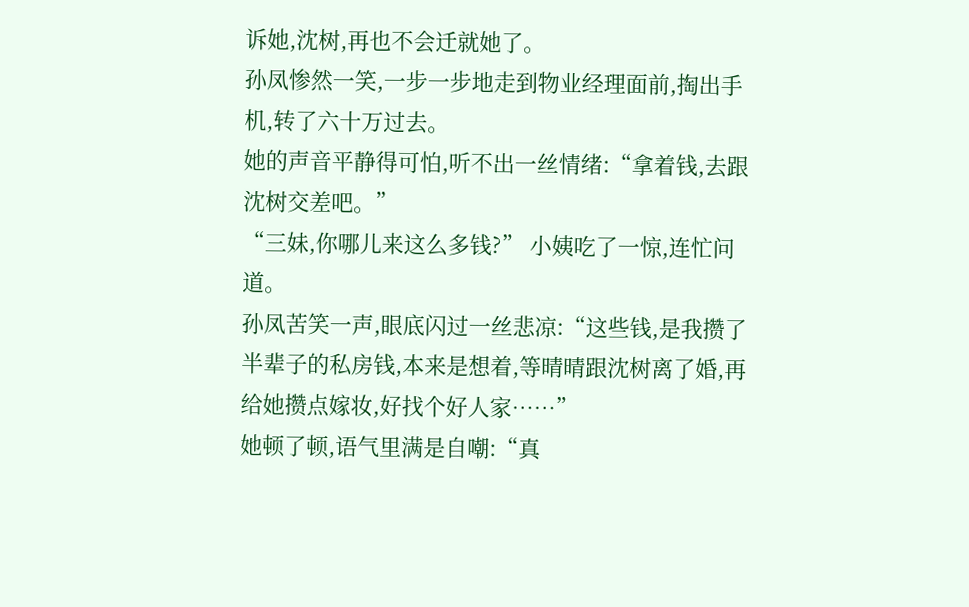诉她,沈树,再也不会迁就她了。
孙凤惨然一笑,一步一步地走到物业经理面前,掏出手机,转了六十万过去。
她的声音平静得可怕,听不出一丝情绪:“拿着钱,去跟沈树交差吧。”
“三妹,你哪儿来这么多钱?” 小姨吃了一惊,连忙问道。
孙凤苦笑一声,眼底闪过一丝悲凉:“这些钱,是我攒了半辈子的私房钱,本来是想着,等晴晴跟沈树离了婚,再给她攒点嫁妆,好找个好人家……”
她顿了顿,语气里满是自嘲:“真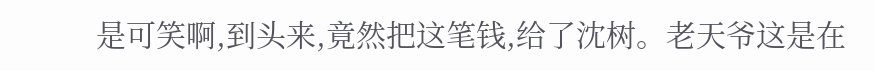是可笑啊,到头来,竟然把这笔钱,给了沈树。老天爷这是在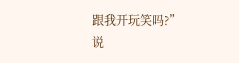跟我开玩笑吗?”
说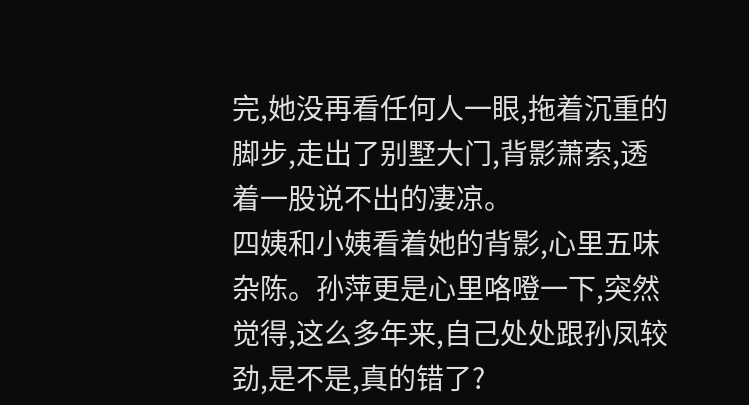完,她没再看任何人一眼,拖着沉重的脚步,走出了别墅大门,背影萧索,透着一股说不出的凄凉。
四姨和小姨看着她的背影,心里五味杂陈。孙萍更是心里咯噔一下,突然觉得,这么多年来,自己处处跟孙凤较劲,是不是,真的错了?